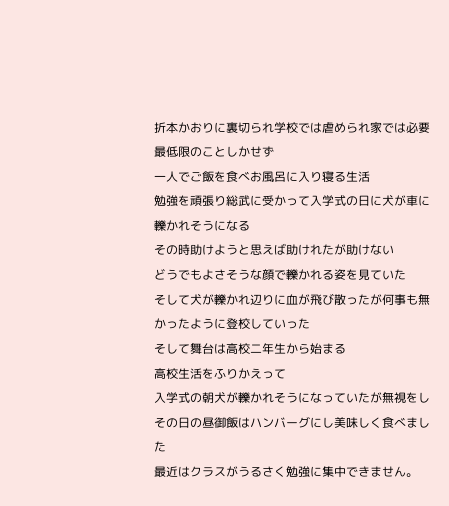折本かおりに裏切られ学校では虐められ家では必要最低限のことしかせず
一人でご飯を食べお風呂に入り寝る生活
勉強を頑張り総武に受かって入学式の日に犬が車に轢かれそうになる
その時助けようと思えば助けれたが助けない
どうでもよさそうな顔で轢かれる姿を見ていた
そして犬が轢かれ辺りに血が飛び散ったが何事も無かったように登校していった
そして舞台は高校二年生から始まる
高校生活をふりかえって
入学式の朝犬が轢かれそうになっていたが無視をし
その日の昼御飯はハンバーグにし美味しく食べました
最近はクラスがうるさく勉強に集中できません。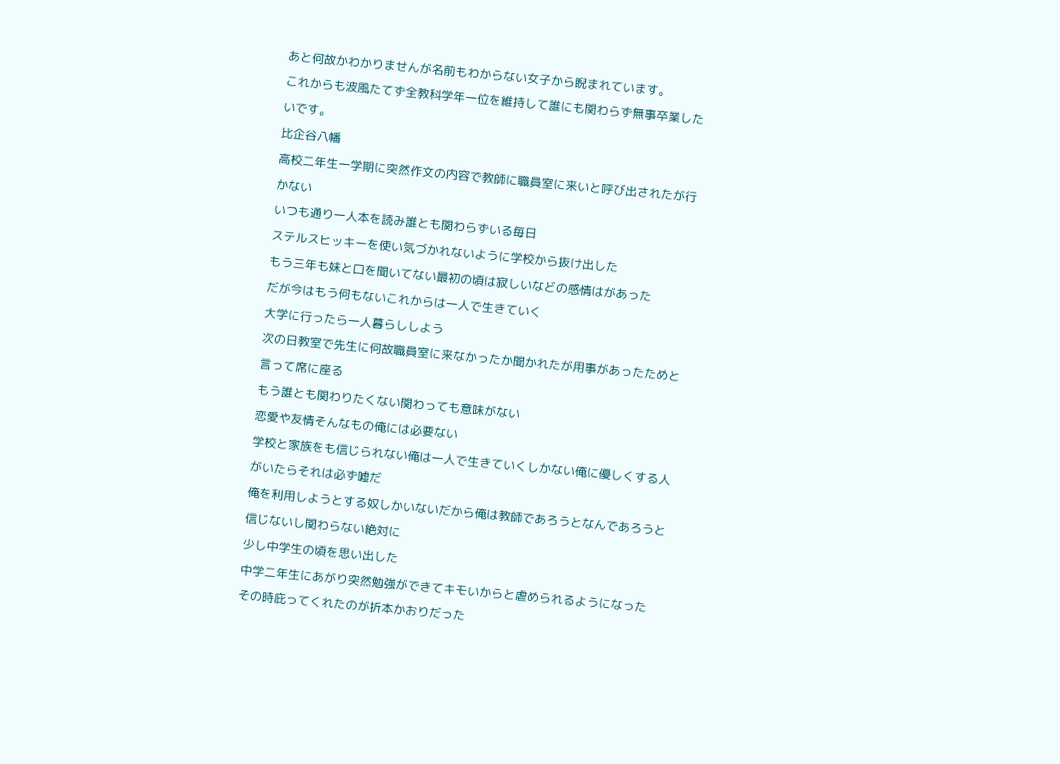あと何故かわかりませんが名前もわからない女子から睨まれています。
これからも波風たてず全教科学年一位を維持して誰にも関わらず無事卒業したいです。
比企谷八幡
高校二年生一学期に突然作文の内容で教師に職員室に来いと呼び出されたが行かない
いつも通り一人本を読み誰とも関わらずいる毎日
ステルスヒッキーを使い気づかれないように学校から抜け出した
もう三年も妹と口を聞いてない最初の頃は寂しいなどの感情はがあった
だが今はもう何もないこれからは一人で生きていく
大学に行ったら一人暮らししよう
次の日教室で先生に何故職員室に来なかったか聞かれたが用事があったためと言って席に座る
もう誰とも関わりたくない関わっても意味がない
恋愛や友情そんなもの俺には必要ない
学校と家族をも信じられない俺は一人で生きていくしかない俺に優しくする人がいたらそれは必ず嘘だ
俺を利用しようとする奴しかいないだから俺は教師であろうとなんであろうと信じないし関わらない絶対に
少し中学生の頃を思い出した
中学二年生にあがり突然勉強ができてキモいからと虐められるようになった
その時庇ってくれたのが折本かおりだった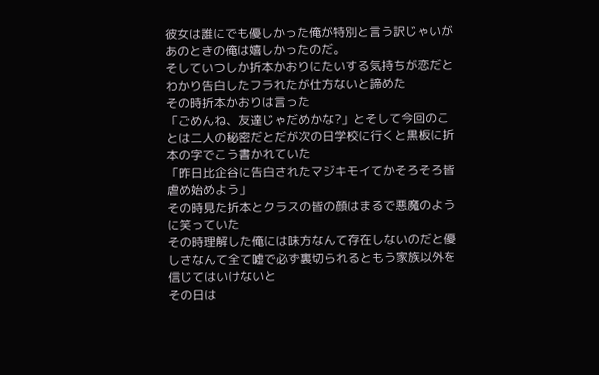彼女は誰にでも優しかった俺が特別と言う訳じゃいがあのときの俺は嬉しかったのだ。
そしていつしか折本かおりにたいする気持ちが恋だとわかり告白したフラれたが仕方ないと諦めた
その時折本かおりは言った
「ごめんね、友達じゃだめかな?」とそして今回のことは二人の秘密だとだが次の日学校に行くと黒板に折本の字でこう書かれていた
「昨日比企谷に告白されたマジキモイてかそろそろ皆虐め始めよう」
その時見た折本とクラスの皆の顔はまるで悪魔のように笑っていた
その時理解した俺には味方なんて存在しないのだと優しさなんて全て嘘で必ず裏切られるともう家族以外を信じてはいけないと
その日は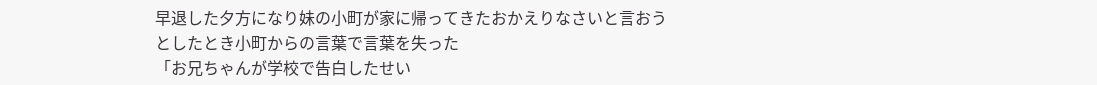早退した夕方になり妹の小町が家に帰ってきたおかえりなさいと言おうとしたとき小町からの言葉で言葉を失った
「お兄ちゃんが学校で告白したせい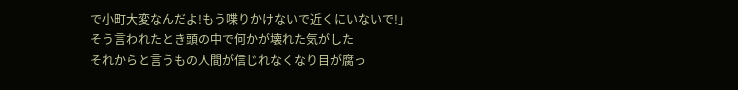で小町大変なんだよ!もう喋りかけないで近くにいないで!」
そう言われたとき頭の中で何かが壊れた気がした
それからと言うもの人間が信じれなくなり目が腐っ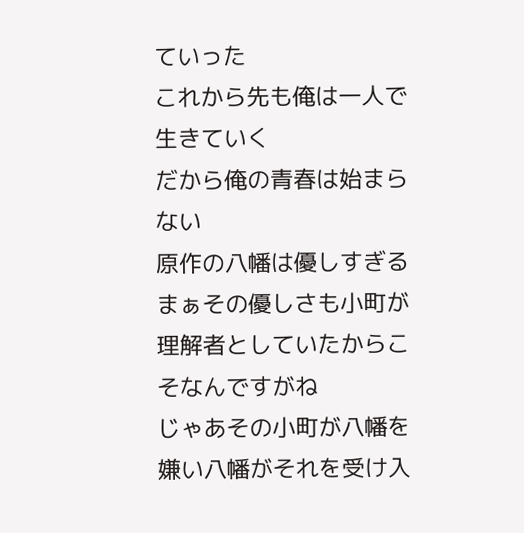ていった
これから先も俺は一人で生きていく
だから俺の青春は始まらない
原作の八幡は優しすぎる
まぁその優しさも小町が理解者としていたからこそなんですがね
じゃあその小町が八幡を嫌い八幡がそれを受け入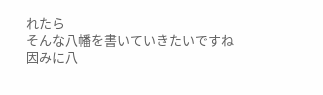れたら
そんな八幡を書いていきたいですね
因みに八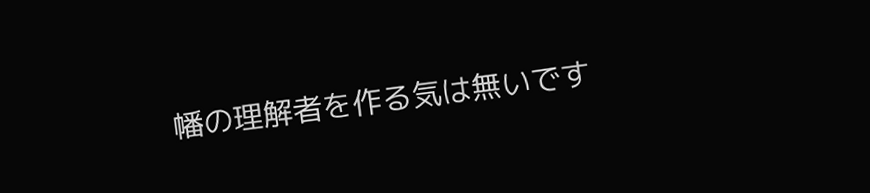幡の理解者を作る気は無いです